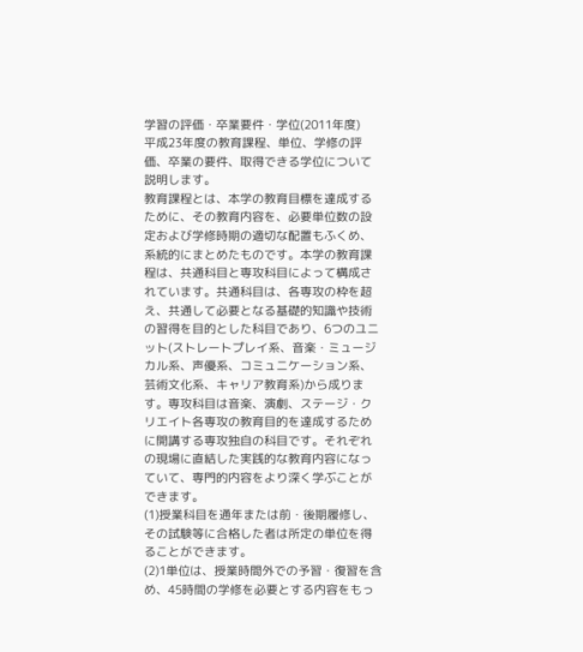学習の評価・卒業要件・学位(2011年度)
平成23年度の教育課程、単位、学修の評価、卒業の要件、取得できる学位について説明します。
教育課程とは、本学の教育目標を達成するために、その教育内容を、必要単位数の設定および学修時期の適切な配置もふくめ、系統的にまとめたものです。本学の教育課程は、共通科目と専攻科目によって構成されています。共通科目は、各専攻の枠を超え、共通して必要となる基礎的知識や技術の習得を目的とした科目であり、6つのユニット(ストレートプレイ系、音楽・ミュージカル系、声優系、コミュニケーション系、芸術文化系、キャリア教育系)から成ります。専攻科目は音楽、演劇、ステージ・クリエイト各専攻の教育目的を達成するために開講する専攻独自の科目です。それぞれの現場に直結した実践的な教育内容になっていて、専門的内容をより深く学ぶことができます。
(1)授業科目を通年または前・後期履修し、その試験等に合格した者は所定の単位を得ることができます。
(2)1単位は、授業時間外での予習・復習を含め、45時間の学修を必要とする内容をもっ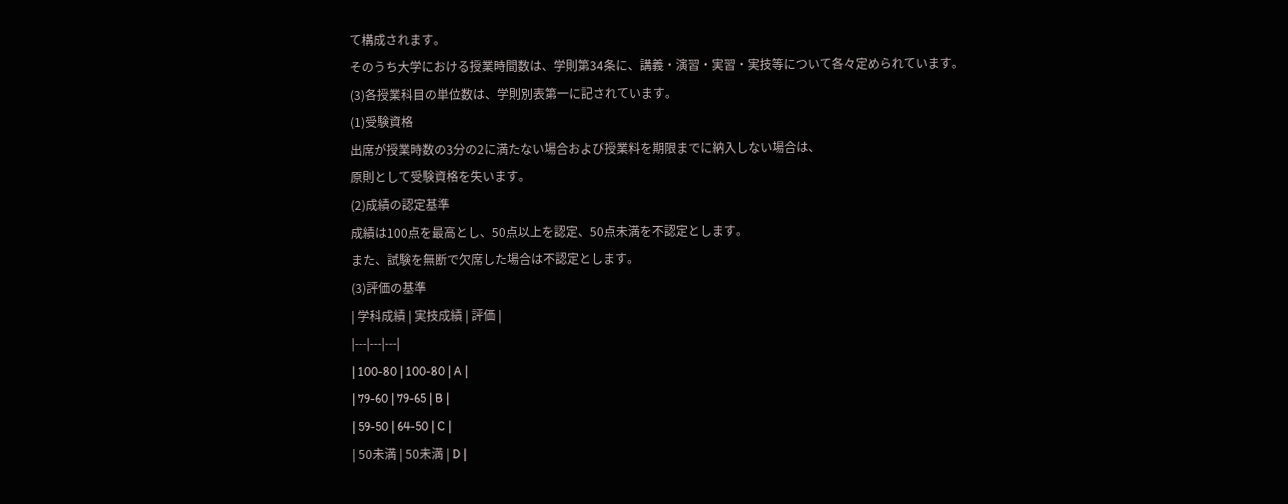て構成されます。
そのうち大学における授業時間数は、学則第34条に、講義・演習・実習・実技等について各々定められています。
(3)各授業科目の単位数は、学則別表第一に記されています。
(1)受験資格
出席が授業時数の3分の2に満たない場合および授業料を期限までに納入しない場合は、
原則として受験資格を失います。
(2)成績の認定基準
成績は100点を最高とし、50点以上を認定、50点未満を不認定とします。
また、試験を無断で欠席した場合は不認定とします。
(3)評価の基準
| 学科成績 | 実技成績 | 評価 |
|---|---|---|
| 100-80 | 100-80 | A |
| 79-60 | 79-65 | B |
| 59-50 | 64-50 | C |
| 50未満 | 50未満 | D |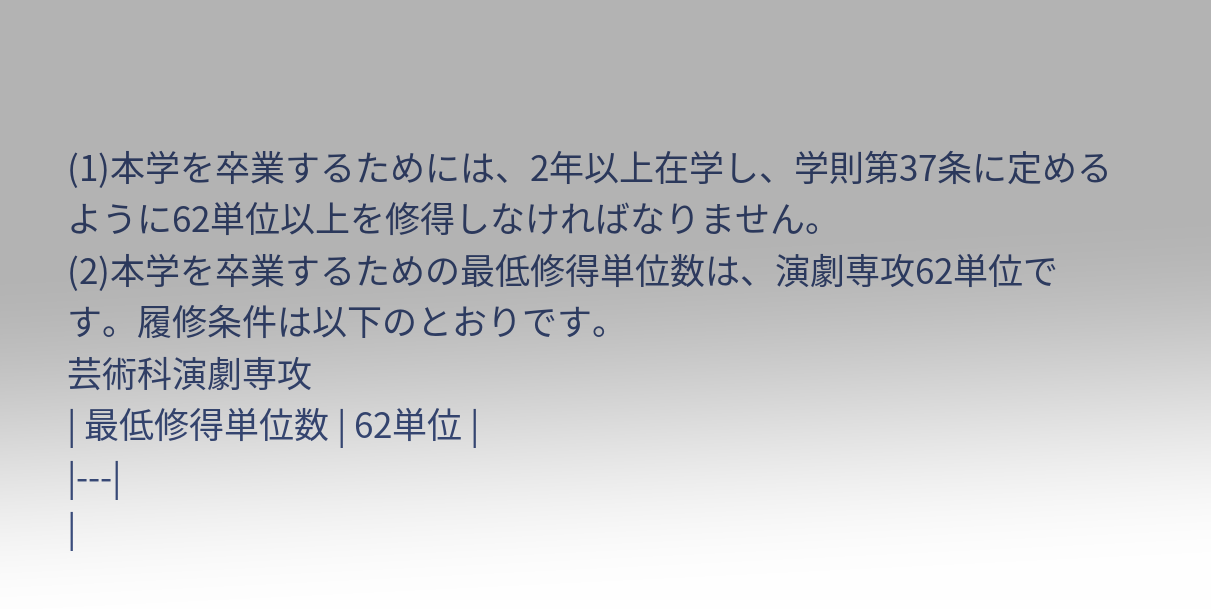(1)本学を卒業するためには、2年以上在学し、学則第37条に定めるように62単位以上を修得しなければなりません。
(2)本学を卒業するための最低修得単位数は、演劇専攻62単位です。履修条件は以下のとおりです。
芸術科演劇専攻
| 最低修得単位数 | 62単位 |
|---|
|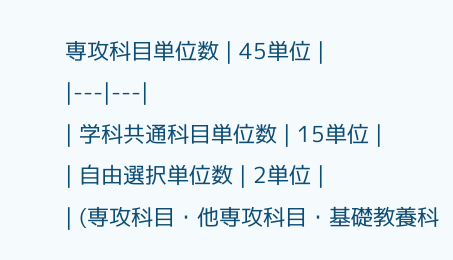専攻科目単位数 | 45単位 |
|---|---|
| 学科共通科目単位数 | 15単位 |
| 自由選択単位数 | 2単位 |
| (専攻科目・他専攻科目・基礎教養科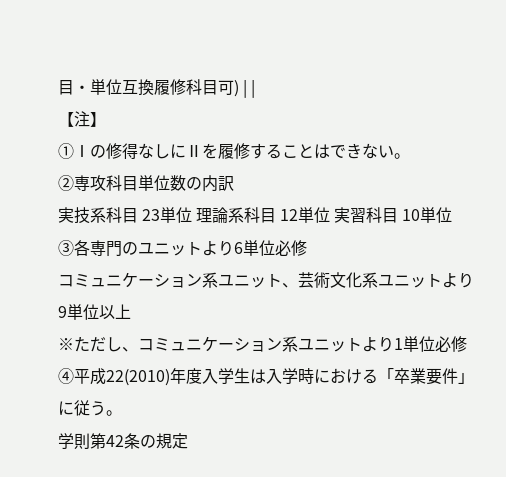目・単位互換履修科目可) | |
【注】
①Ⅰの修得なしにⅡを履修することはできない。
②専攻科目単位数の内訳
実技系科目 23単位 理論系科目 12単位 実習科目 10単位
③各専門のユニットより6単位必修
コミュニケーション系ユニット、芸術文化系ユニットより9単位以上
※ただし、コミュニケーション系ユニットより1単位必修
④平成22(2010)年度入学生は入学時における「卒業要件」に従う。
学則第42条の規定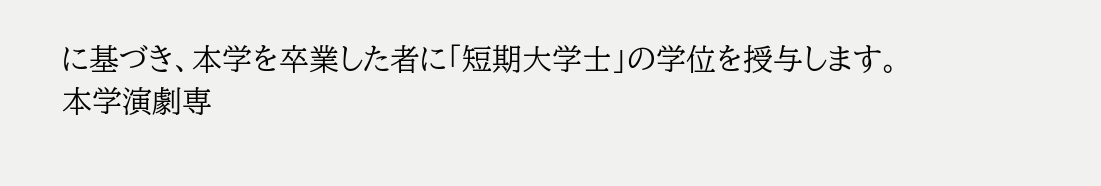に基づき、本学を卒業した者に「短期大学士」の学位を授与します。
本学演劇専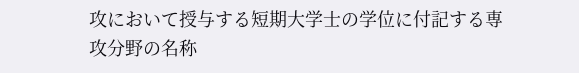攻において授与する短期大学士の学位に付記する専攻分野の名称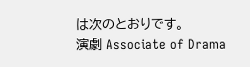は次のとおりです。
演劇 Associate of Drama